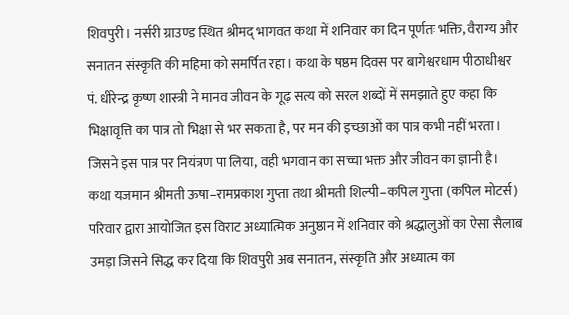शिवपुरी। नर्सरी ग्राउण्ड स्थित श्रीमद् भागवत कथा में शनिवार का दिन पूर्णतः भक्ति, वैराग्य और सनातन संस्कृति की महिमा को समर्पित रहा। कथा के षष्ठम दिवस पर बागेश्वरधाम पीठाधीश्वर पं. धीरेन्द्र कृष्ण शास्त्री ने मानव जीवन के गूढ़ सत्य को सरल शब्दों में समझाते हुए कहा कि भिक्षावृत्ति का पात्र तो भिक्षा से भर सकता है, पर मन की इच्छाओं का पात्र कभी नहीं भरता। जिसने इस पात्र पर नियंत्रण पा लिया, वही भगवान का सच्चा भक्त और जीवन का ज्ञानी है।
कथा यजमान श्रीमती ऊषा–रामप्रकाश गुप्ता तथा श्रीमती शिल्पी–कपिल गुप्ता (कपिल मोटर्स) परिवार द्वारा आयोजित इस विराट अध्यात्मिक अनुष्ठान में शनिवार को श्रद्धालुओं का ऐसा सैलाब उमड़ा जिसने सिद्ध कर दिया कि शिवपुरी अब सनातन, संस्कृति और अध्यात्म का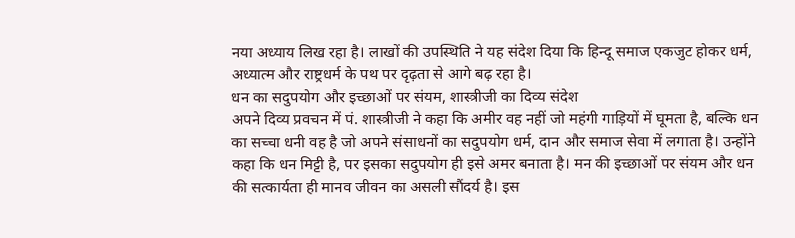नया अध्याय लिख रहा है। लाखों की उपस्थिति ने यह संदेश दिया कि हिन्दू समाज एकजुट होकर धर्म, अध्यात्म और राष्ट्रधर्म के पथ पर दृढ़ता से आगे बढ़ रहा है।
धन का सदुपयोग और इच्छाओं पर संयम, शास्त्रीजी का दिव्य संदेश
अपने दिव्य प्रवचन में पं. शास्त्रीजी ने कहा कि अमीर वह नहीं जो महंगी गाड़ियों में घूमता है, बल्कि धन का सच्चा धनी वह है जो अपने संसाधनों का सदुपयोग धर्म, दान और समाज सेवा में लगाता है। उन्होंने कहा कि धन मिट्टी है, पर इसका सदुपयोग ही इसे अमर बनाता है। मन की इच्छाओं पर संयम और धन की सत्कार्यता ही मानव जीवन का असली सौंदर्य है। इस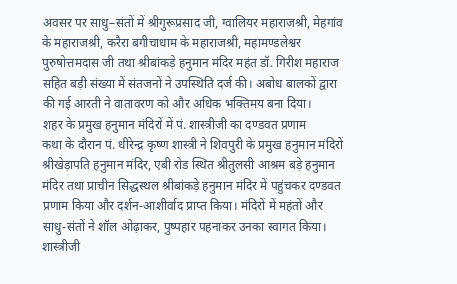अवसर पर साधु–संतों में श्रीगुरूप्रसाद जी, ग्वालियर महाराजश्री, मेहगांव के महाराजश्री, करैरा बगीचाधाम के महाराजश्री, महामण्डलेश्वर पुरुषोत्तमदास जी तथा श्रीबांकड़े हनुमान मंदिर महंत डॉ. गिरीश महाराज सहित बड़ी संख्या में संतजनों ने उपस्थिति दर्ज की। अबोध बालकों द्वारा की गई आरती ने वातावरण को और अधिक भक्तिमय बना दिया।
शहर के प्रमुख हनुमान मंदिरों में पं. शास्त्रीजी का दण्डवत प्रणाम
कथा के दौरान पं. धीरेन्द्र कृष्ण शास्त्री ने शिवपुरी के प्रमुख हनुमान मंदिरों श्रीखेड़ापति हनुमान मंदिर, एबी रोड स्थित श्रीतुलसी आश्रम बड़े हनुमान मंदिर तथा प्राचीन सिद्धस्थल श्रीबांकड़े हनुमान मंदिर में पहुंचकर दण्डवत प्रणाम किया और दर्शन-आशीर्वाद प्राप्त किया। मंदिरों में महंतों और साधु-संतों ने शॉल ओढ़ाकर, पुष्पहार पहनाकर उनका स्वागत किया। शास्त्रीजी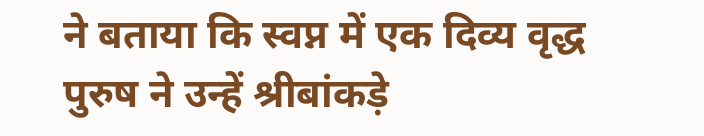ने बताया कि स्वप्न में एक दिव्य वृद्ध पुरुष ने उन्हें श्रीबांकड़े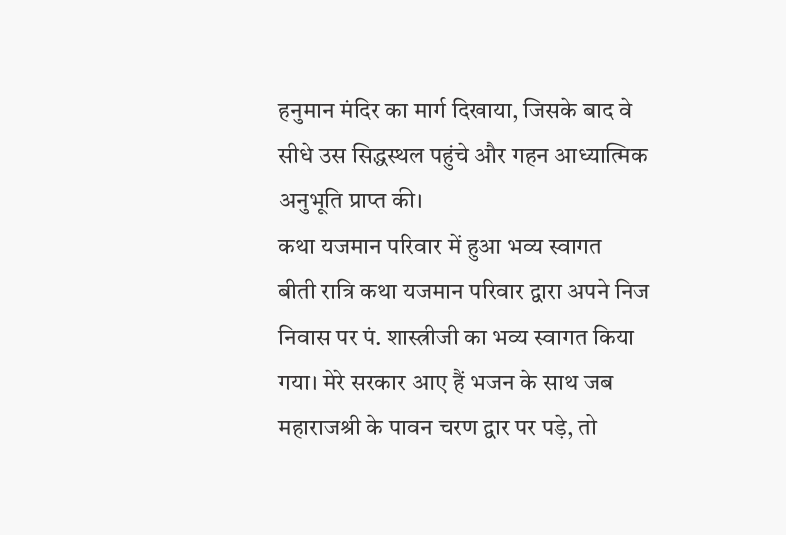हनुमान मंदिर का मार्ग दिखाया, जिसके बाद वे सीधे उस सिद्धस्थल पहुंचे और गहन आध्यात्मिक अनुभूति प्राप्त की।
कथा यजमान परिवार में हुआ भव्य स्वागत
बीती रात्रि कथा यजमान परिवार द्वारा अपने निज निवास पर पं. शास्त्रीजी का भव्य स्वागत किया गया। मेरे सरकार आए हैं भजन के साथ जब महाराजश्री के पावन चरण द्वार पर पड़े, तो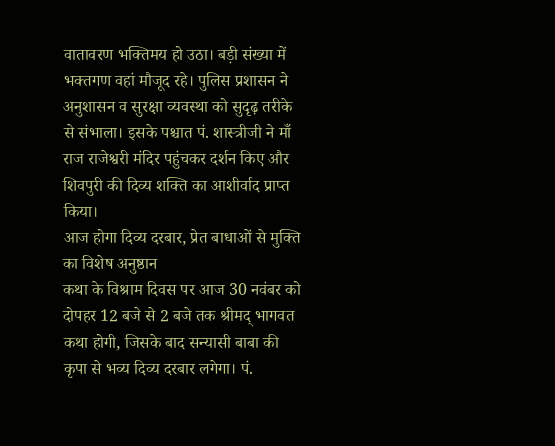वातावरण भक्तिमय हो उठा। बड़ी संख्या में भक्तगण वहां मौजूद रहे। पुलिस प्रशासन ने अनुशासन व सुरक्षा व्यवस्था को सुदृढ़ तरीके से संभाला। इसके पश्चात पं. शास्त्रीजी ने माँ राज राजेश्वरी मंदिर पहुंचकर दर्शन किए और शिवपुरी की दिव्य शक्ति का आशीर्वाद प्राप्त किया।
आज होगा दिव्य दरबार, प्रेत बाधाओं से मुक्ति का विशेष अनुष्ठान
कथा के विश्राम दिवस पर आज 30 नवंबर को दोपहर 12 बजे से 2 बजे तक श्रीमद् भागवत कथा होगी, जिसके बाद सन्यासी बाबा की कृपा से भव्य दिव्य दरबार लगेगा। पं.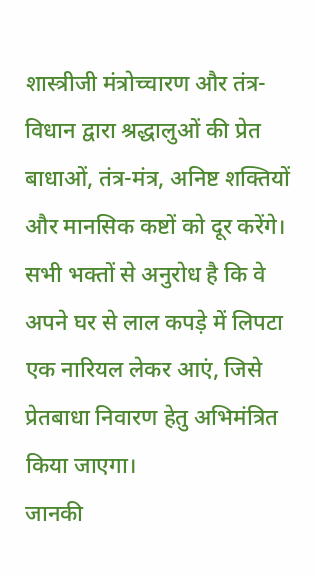शास्त्रीजी मंत्रोच्चारण और तंत्र-विधान द्वारा श्रद्धालुओं की प्रेत बाधाओं, तंत्र-मंत्र, अनिष्ट शक्तियों और मानसिक कष्टों को दूर करेंगे। सभी भक्तों से अनुरोध है कि वे अपने घर से लाल कपड़े में लिपटा एक नारियल लेकर आएं, जिसे प्रेतबाधा निवारण हेतु अभिमंत्रित किया जाएगा।
जानकी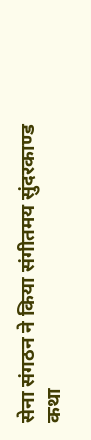सेना संगठन ने किया संगीतमय सुंदरकाण्ड
कथा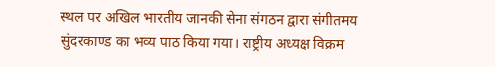स्थल पर अखिल भारतीय जानकी सेना संगठन द्वारा संगीतमय सुंदरकाण्ड का भव्य पाठ किया गया। राष्ट्रीय अध्यक्ष विक्रम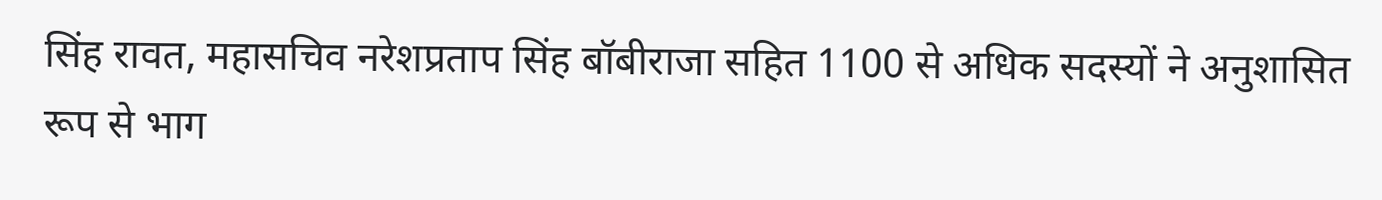सिंह रावत, महासचिव नरेशप्रताप सिंह बॉबीराजा सहित 1100 से अधिक सदस्यों ने अनुशासित रूप से भाग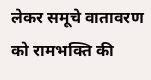लेकर समूचे वातावरण को रामभक्ति की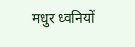मधुर ध्वनियों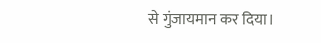से गुंजायमान कर दिया।